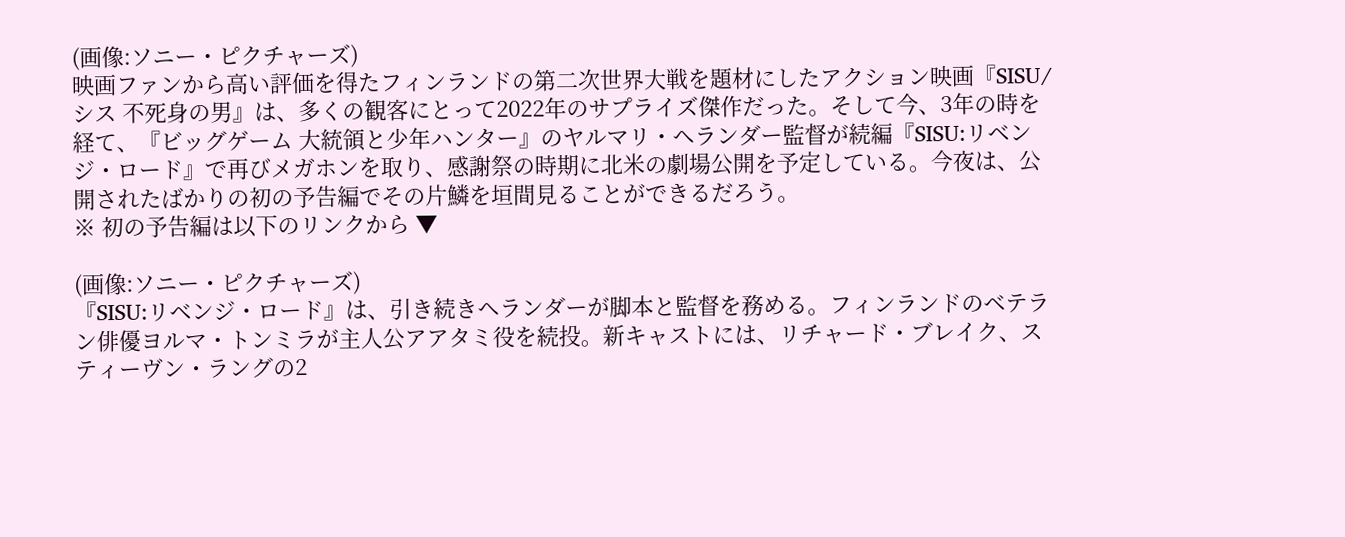(画像:ソニー・ピクチャーズ)
映画ファンから高い評価を得たフィンランドの第二次世界大戦を題材にしたアクション映画『SISU/シス 不死身の男』は、多くの観客にとって2022年のサプライズ傑作だった。そして今、3年の時を経て、『ビッグゲーム 大統領と少年ハンター』のヤルマリ・ヘランダー監督が続編『SISU:リベンジ・ロード』で再びメガホンを取り、感謝祭の時期に北米の劇場公開を予定している。今夜は、公開されたばかりの初の予告編でその片鱗を垣間見ることができるだろう。
※ 初の予告編は以下のリンクから ▼

(画像:ソニー・ピクチャーズ)
『SISU:リベンジ・ロード』は、引き続きヘランダーが脚本と監督を務める。フィンランドのベテラン俳優ヨルマ・トンミラが主人公アアタミ役を続投。新キャストには、リチャード・ブレイク、スティーヴン・ラングの2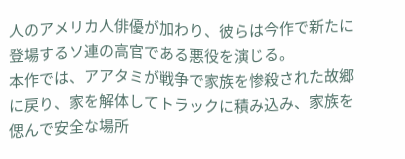人のアメリカ人俳優が加わり、彼らは今作で新たに登場するソ連の高官である悪役を演じる。
本作では、アアタミが戦争で家族を惨殺された故郷に戻り、家を解体してトラックに積み込み、家族を偲んで安全な場所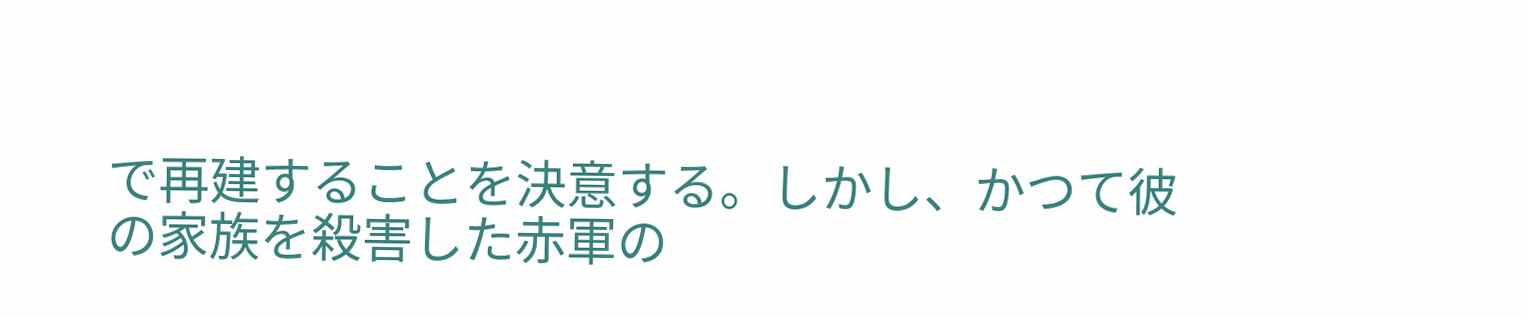で再建することを決意する。しかし、かつて彼の家族を殺害した赤軍の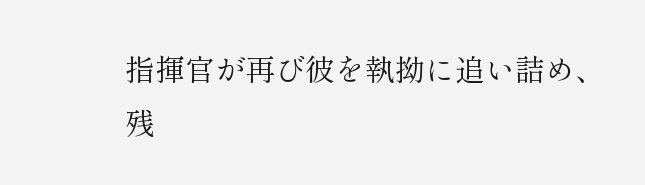指揮官が再び彼を執拗に追い詰め、残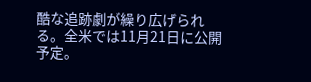酷な追跡劇が繰り広げられる。全米では11月21日に公開予定。